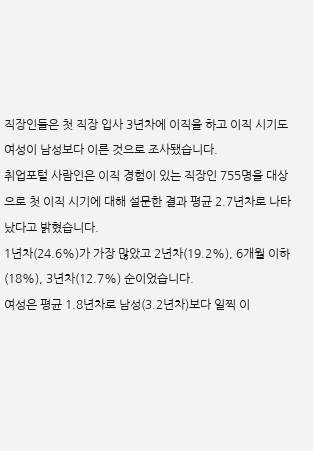직장인들은 첫 직장 입사 3년차에 이직을 하고 이직 시기도 여성이 남성보다 이른 것으로 조사됐습니다.
취업포털 사람인은 이직 경험이 있는 직장인 755명을 대상으로 첫 이직 시기에 대해 설문한 결과 평균 2.7년차로 나타났다고 밝혔습니다.
1년차(24.6%)가 가장 많았고 2년차(19.2%), 6개월 이하(18%), 3년차(12.7%) 순이었습니다.
여성은 평균 1.8년차로 남성(3.2년차)보다 일찍 이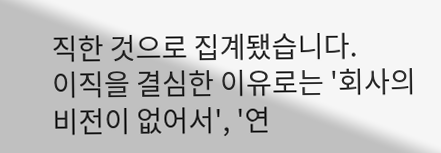직한 것으로 집계됐습니다.
이직을 결심한 이유로는 '회사의 비전이 없어서', '연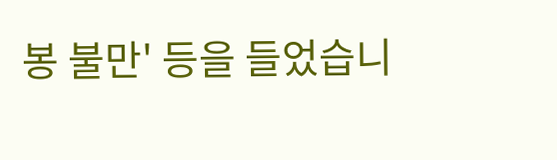봉 불만' 등을 들었습니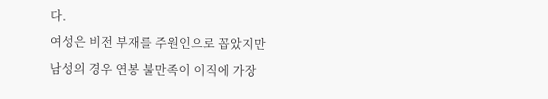다.
여성은 비전 부재를 주원인으로 꼽았지만 남성의 경우 연봉 불만족이 이직에 가장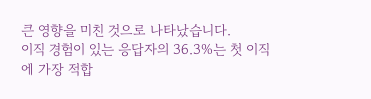큰 영향을 미친 것으로 나타났습니다.
이직 경험이 있는 응답자의 36.3%는 첫 이직에 가장 적합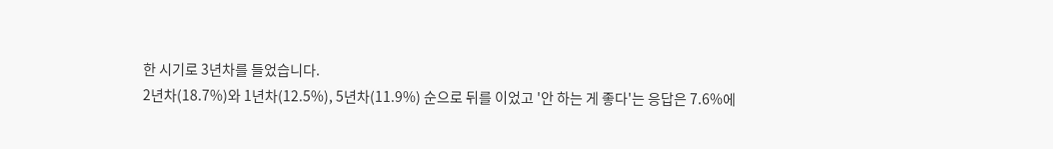한 시기로 3년차를 들었습니다.
2년차(18.7%)와 1년차(12.5%), 5년차(11.9%) 순으로 뒤를 이었고 '안 하는 게 좋다'는 응답은 7.6%에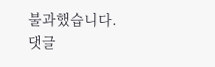불과했습니다.
댓글